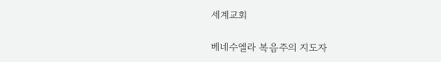세계교회

베네수엘라 복음주의 지도자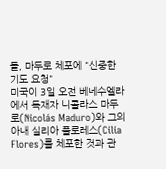들, 마두로 체포에 "신중한 기도 요청"
미국이 3일 오전 베네수엘라에서 독재자 니콜라스 마두로(Nicolás Maduro)와 그의 아내 실리아 플로레스(Cilia Flores)를 체포한 것과 관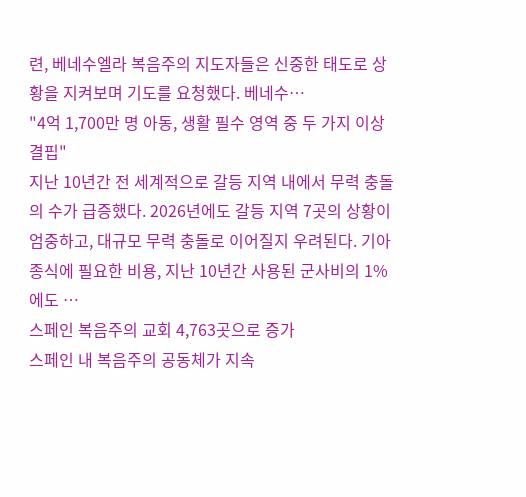련, 베네수엘라 복음주의 지도자들은 신중한 태도로 상황을 지켜보며 기도를 요청했다. 베네수…
"4억 1,700만 명 아동, 생활 필수 영역 중 두 가지 이상 결핍"
지난 10년간 전 세계적으로 갈등 지역 내에서 무력 충돌의 수가 급증했다. 2026년에도 갈등 지역 7곳의 상황이 엄중하고, 대규모 무력 충돌로 이어질지 우려된다. 기아 종식에 필요한 비용, 지난 10년간 사용된 군사비의 1%에도 …
스페인 복음주의 교회 4,763곳으로 증가
스페인 내 복음주의 공동체가 지속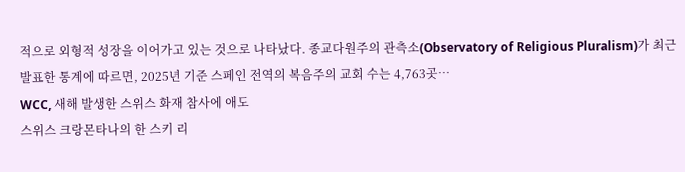적으로 외형적 성장을 이어가고 있는 것으로 나타났다. 종교다원주의 관측소(Observatory of Religious Pluralism)가 최근 발표한 통계에 따르면, 2025년 기준 스페인 전역의 복음주의 교회 수는 4,763곳…
WCC, 새해 발생한 스위스 화재 참사에 애도
스위스 크랑몬타나의 한 스키 리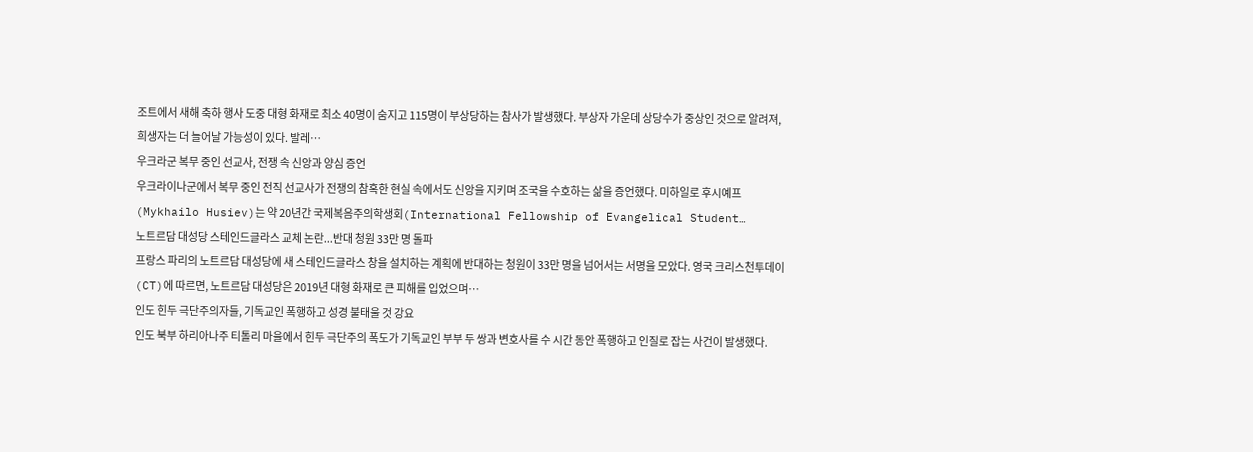조트에서 새해 축하 행사 도중 대형 화재로 최소 40명이 숨지고 115명이 부상당하는 참사가 발생했다. 부상자 가운데 상당수가 중상인 것으로 알려져, 희생자는 더 늘어날 가능성이 있다. 발레…
우크라군 복무 중인 선교사, 전쟁 속 신앙과 양심 증언
우크라이나군에서 복무 중인 전직 선교사가 전쟁의 참혹한 현실 속에서도 신앙을 지키며 조국을 수호하는 삶을 증언했다. 미하일로 후시예프(Mykhailo Husiev)는 약 20년간 국제복음주의학생회(International Fellowship of Evangelical Student…
노트르담 대성당 스테인드글라스 교체 논란...반대 청원 33만 명 돌파
프랑스 파리의 노트르담 대성당에 새 스테인드글라스 창을 설치하는 계획에 반대하는 청원이 33만 명을 넘어서는 서명을 모았다. 영국 크리스천투데이(CT)에 따르면, 노트르담 대성당은 2019년 대형 화재로 큰 피해를 입었으며…
인도 힌두 극단주의자들, 기독교인 폭행하고 성경 불태울 것 강요
인도 북부 하리아나주 티톨리 마을에서 힌두 극단주의 폭도가 기독교인 부부 두 쌍과 변호사를 수 시간 동안 폭행하고 인질로 잡는 사건이 발생했다.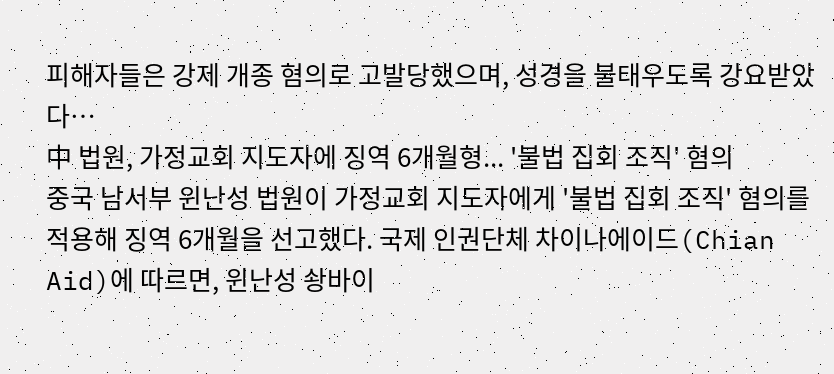피해자들은 강제 개종 혐의로 고발당했으며, 성경을 불태우도록 강요받았다…
中 법원, 가정교회 지도자에 징역 6개월형... '불법 집회 조직' 혐의
중국 남서부 윈난성 법원이 가정교회 지도자에게 '불법 집회 조직' 혐의를 적용해 징역 6개월을 선고했다. 국제 인권단체 차이나에이드(Chian Aid)에 따르면, 윈난성 솽바이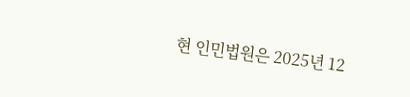현 인민법원은 2025년 12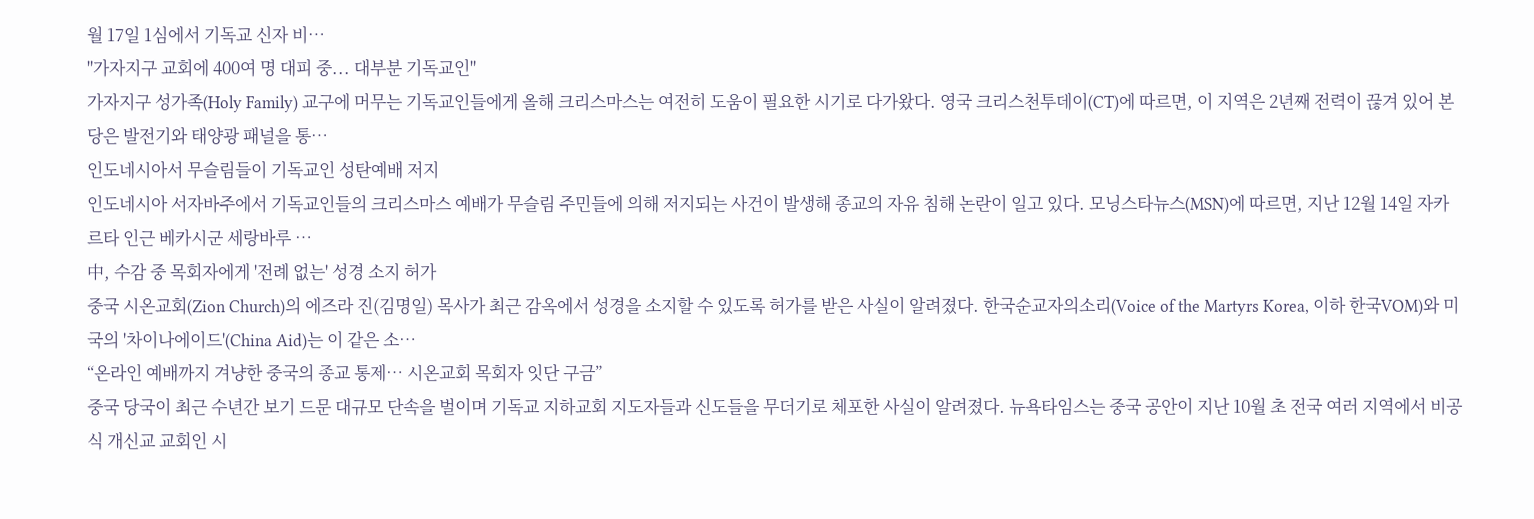월 17일 1심에서 기독교 신자 비…
"가자지구 교회에 400여 명 대피 중... 대부분 기독교인"
가자지구 성가족(Holy Family) 교구에 머무는 기독교인들에게 올해 크리스마스는 여전히 도움이 필요한 시기로 다가왔다. 영국 크리스천투데이(CT)에 따르면, 이 지역은 2년째 전력이 끊겨 있어 본당은 발전기와 태양광 패널을 통…
인도네시아서 무슬림들이 기독교인 성탄예배 저지
인도네시아 서자바주에서 기독교인들의 크리스마스 예배가 무슬림 주민들에 의해 저지되는 사건이 발생해 종교의 자유 침해 논란이 일고 있다. 모닝스타뉴스(MSN)에 따르면, 지난 12월 14일 자카르타 인근 베카시군 세랑바루 …
中, 수감 중 목회자에게 '전례 없는' 성경 소지 허가
중국 시온교회(Zion Church)의 에즈라 진(김명일) 목사가 최근 감옥에서 성경을 소지할 수 있도록 허가를 받은 사실이 알려졌다. 한국순교자의소리(Voice of the Martyrs Korea, 이하 한국VOM)와 미국의 '차이나에이드'(China Aid)는 이 같은 소…
“온라인 예배까지 겨냥한 중국의 종교 통제… 시온교회 목회자 잇단 구금”
중국 당국이 최근 수년간 보기 드문 대규모 단속을 벌이며 기독교 지하교회 지도자들과 신도들을 무더기로 체포한 사실이 알려졌다. 뉴욕타임스는 중국 공안이 지난 10월 초 전국 여러 지역에서 비공식 개신교 교회인 시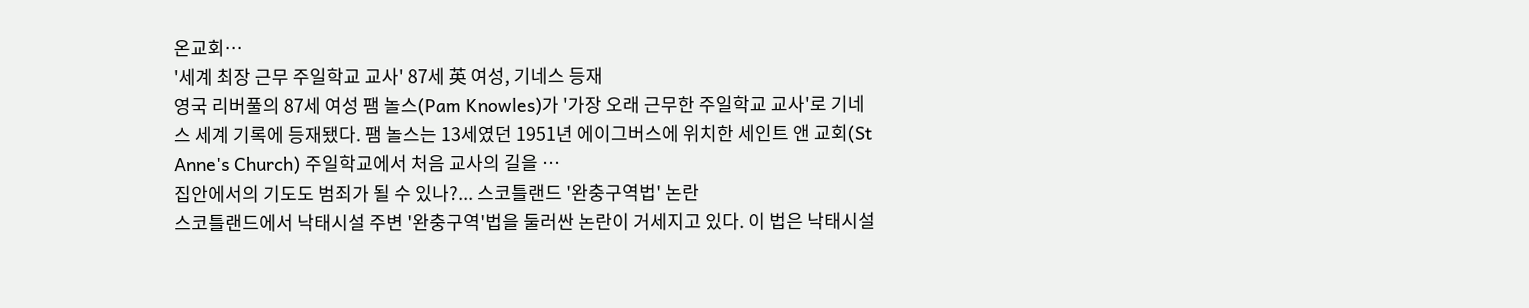온교회…
'세계 최장 근무 주일학교 교사' 87세 英 여성, 기네스 등재
영국 리버풀의 87세 여성 팸 놀스(Pam Knowles)가 '가장 오래 근무한 주일학교 교사'로 기네스 세계 기록에 등재됐다. 팸 놀스는 13세였던 1951년 에이그버스에 위치한 세인트 앤 교회(St Anne's Church) 주일학교에서 처음 교사의 길을 …
집안에서의 기도도 범죄가 될 수 있나?... 스코틀랜드 '완충구역법' 논란
스코틀랜드에서 낙태시설 주변 '완충구역'법을 둘러싼 논란이 거세지고 있다. 이 법은 낙태시설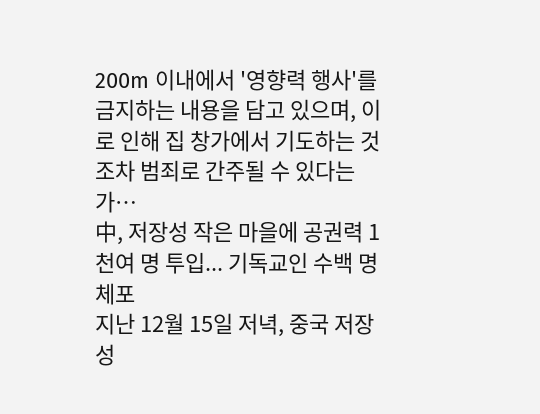200m 이내에서 '영향력 행사'를 금지하는 내용을 담고 있으며, 이로 인해 집 창가에서 기도하는 것조차 범죄로 간주될 수 있다는 가…
中, 저장성 작은 마을에 공권력 1천여 명 투입... 기독교인 수백 명 체포
지난 12월 15일 저녁, 중국 저장성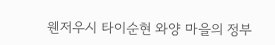웬저우시 타이순현 와양 마을의 정부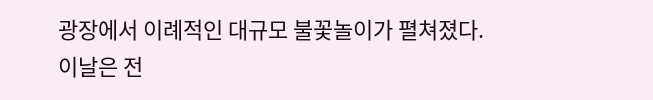광장에서 이례적인 대규모 불꽃놀이가 펼쳐졌다. 이날은 전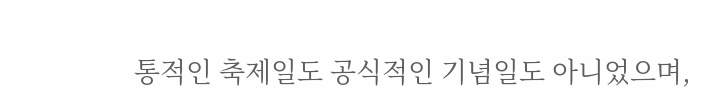통적인 축제일도 공식적인 기념일도 아니었으며,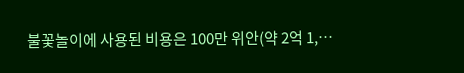불꽃놀이에 사용된 비용은 100만 위안(약 2억 1,…